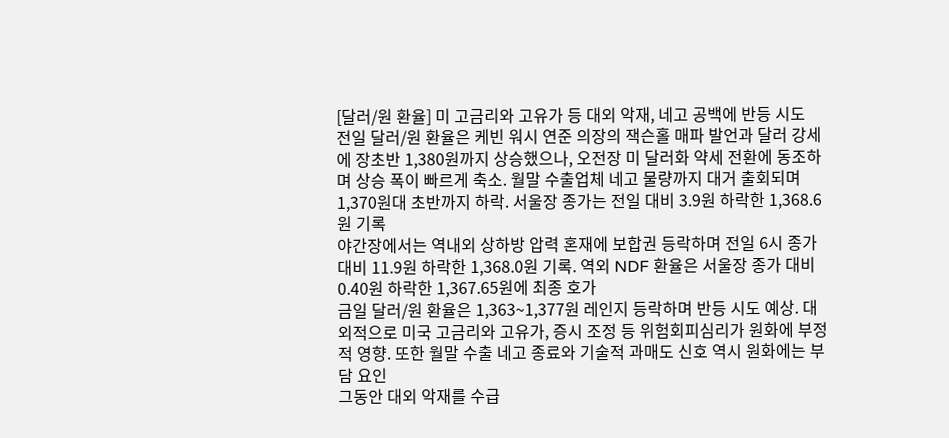[달러/원 환율] 미 고금리와 고유가 등 대외 악재, 네고 공백에 반등 시도
전일 달러/원 환율은 케빈 워시 연준 의장의 잭슨홀 매파 발언과 달러 강세에 장초반 1,380원까지 상승했으나, 오전장 미 달러화 약세 전환에 동조하며 상승 폭이 빠르게 축소. 월말 수출업체 네고 물량까지 대거 출회되며 1,370원대 초반까지 하락. 서울장 종가는 전일 대비 3.9원 하락한 1,368.6원 기록
야간장에서는 역내외 상하방 압력 혼재에 보합권 등락하며 전일 6시 종가 대비 11.9원 하락한 1,368.0원 기록. 역외 NDF 환율은 서울장 종가 대비 0.40원 하락한 1,367.65원에 최종 호가
금일 달러/원 환율은 1,363~1,377원 레인지 등락하며 반등 시도 예상. 대외적으로 미국 고금리와 고유가, 증시 조정 등 위험회피심리가 원화에 부정적 영향. 또한 월말 수출 네고 종료와 기술적 과매도 신호 역시 원화에는 부담 요인
그동안 대외 악재를 수급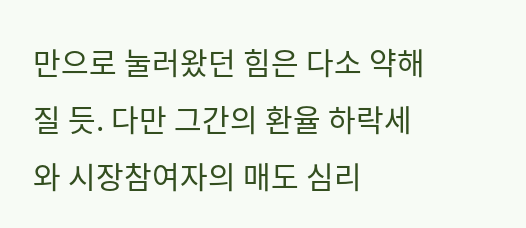만으로 눌러왔던 힘은 다소 약해질 듯. 다만 그간의 환율 하락세와 시장참여자의 매도 심리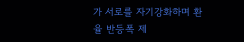가 서로를 자기강화하며 환율 반등폭 제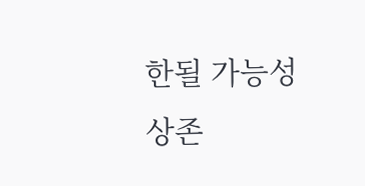한될 가능성 상존